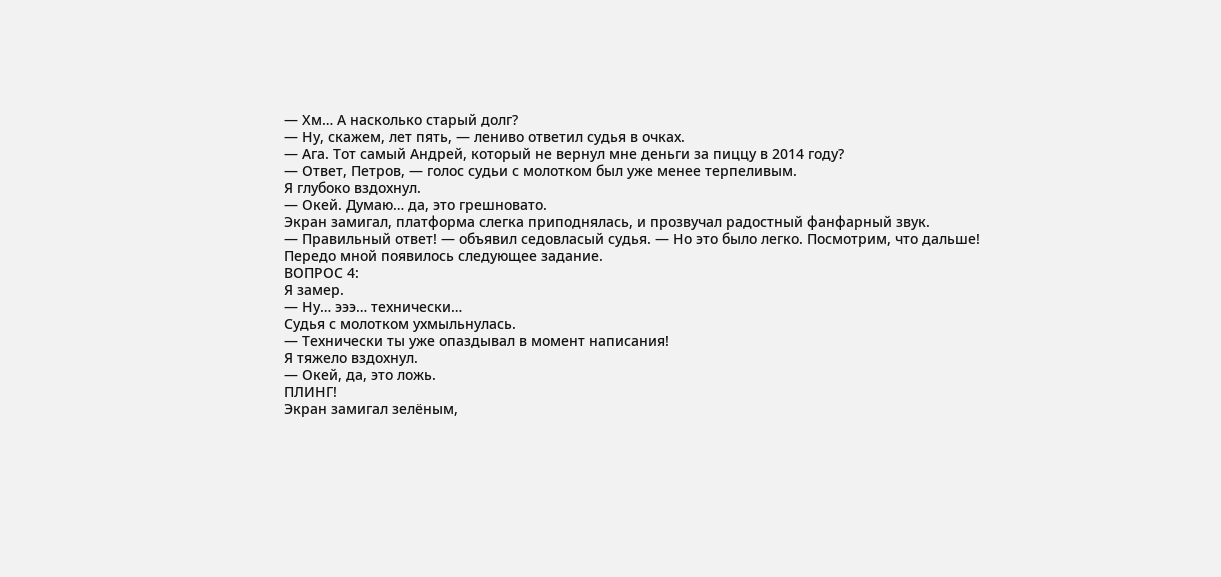— Хм… А насколько старый долг?
— Ну, скажем, лет пять, — лениво ответил судья в очках.
— Ага. Тот самый Андрей, который не вернул мне деньги за пиццу в 2014 году?
— Ответ, Петров, — голос судьи с молотком был уже менее терпеливым.
Я глубоко вздохнул.
— Окей. Думаю… да, это грешновато.
Экран замигал, платформа слегка приподнялась, и прозвучал радостный фанфарный звук.
— Правильный ответ! — объявил седовласый судья. — Но это было легко. Посмотрим, что дальше!
Передо мной появилось следующее задание.
ВОПРОС 4:
Я замер.
— Ну… эээ… технически…
Судья с молотком ухмыльнулась.
— Технически ты уже опаздывал в момент написания!
Я тяжело вздохнул.
— Окей, да, это ложь.
ПЛИНГ!
Экран замигал зелёным,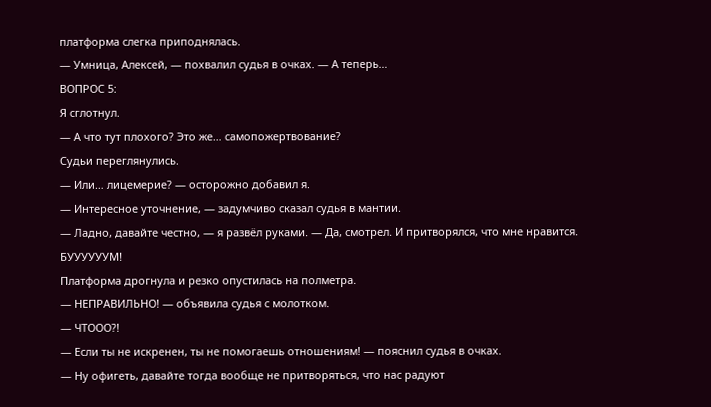платформа слегка приподнялась.
— Умница, Алексей, — похвалил судья в очках. — А теперь…
ВОПРОС 5:
Я сглотнул.
— А что тут плохого? Это же… самопожертвование?
Судьи переглянулись.
— Или… лицемерие? — осторожно добавил я.
— Интересное уточнение, — задумчиво сказал судья в мантии.
— Ладно, давайте честно, — я развёл руками. — Да, смотрел. И притворялся, что мне нравится.
БУУУУУУМ!
Платформа дрогнула и резко опустилась на полметра.
— НЕПРАВИЛЬНО! — объявила судья с молотком.
— ЧТООО?!
— Если ты не искренен, ты не помогаешь отношениям! — пояснил судья в очках.
— Ну офигеть, давайте тогда вообще не притворяться, что нас радуют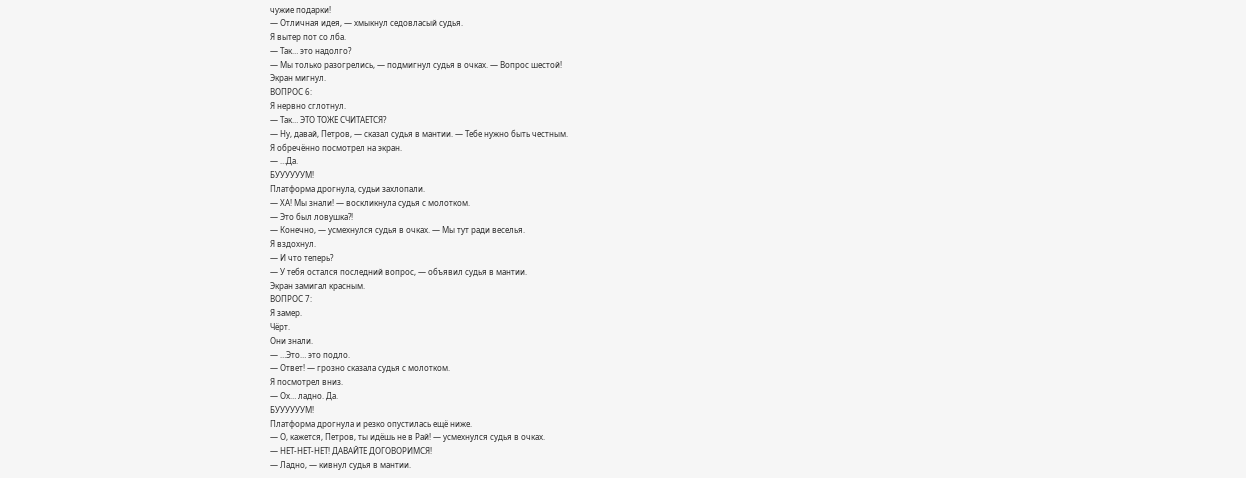чужие подарки!
— Отличная идея, — хмыкнул седовласый судья.
Я вытер пот со лба.
— Так… это надолго?
— Мы только разогрелись, — подмигнул судья в очках. — Вопрос шестой!
Экран мигнул.
ВОПРОС 6:
Я нервно сглотнул.
— Так… ЭТО ТОЖЕ СЧИТАЕТСЯ?
— Ну, давай, Петров, — сказал судья в мантии. — Тебе нужно быть честным.
Я обречённо посмотрел на экран.
— …Да.
БУУУУУУМ!
Платформа дрогнула, судьи захлопали.
— ХА! Мы знали! — воскликнула судья с молотком.
— Это был ловушка?!
— Конечно, — усмехнулся судья в очках. — Мы тут ради веселья.
Я вздохнул.
— И что теперь?
— У тебя остался последний вопрос, — объявил судья в мантии.
Экран замигал красным.
ВОПРОС 7:
Я замер.
Чёрт.
Они знали.
— …Это… это подло.
— Ответ! — грозно сказала судья с молотком.
Я посмотрел вниз.
— Ох… ладно. Да.
БУУУУУУМ!
Платформа дрогнула и резко опустилась ещё ниже.
— О, кажется, Петров, ты идёшь не в Рай! — усмехнулся судья в очках.
— НЕТ-НЕТ-НЕТ! ДАВАЙТЕ ДОГОВОРИМСЯ!
— Ладно, — кивнул судья в мантии.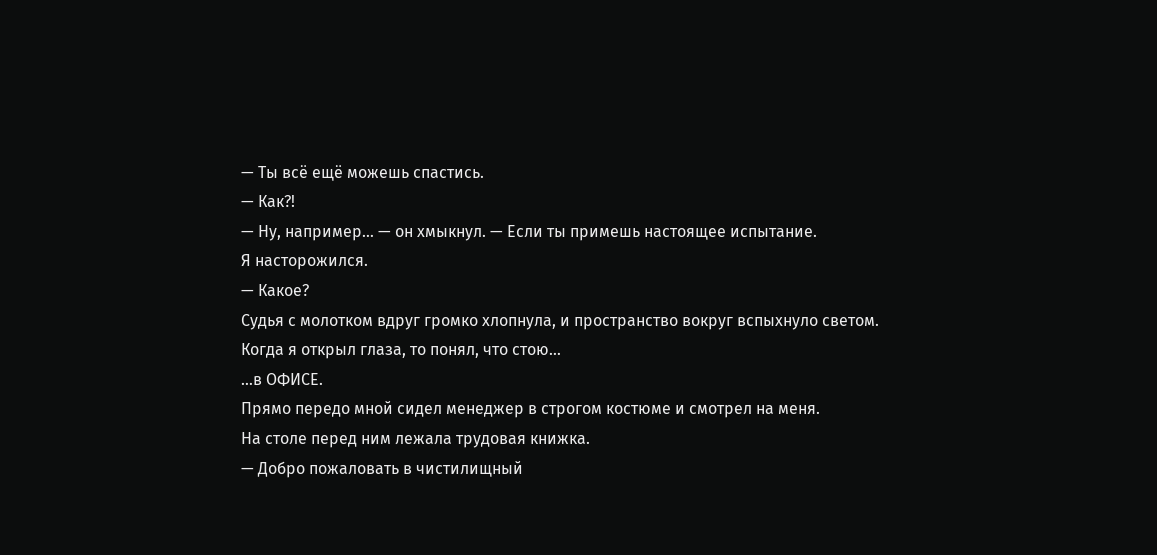— Ты всё ещё можешь спастись.
— Как?!
— Ну, например… — он хмыкнул. — Если ты примешь настоящее испытание.
Я насторожился.
— Какое?
Судья с молотком вдруг громко хлопнула, и пространство вокруг вспыхнуло светом.
Когда я открыл глаза, то понял, что стою…
…в ОФИСЕ.
Прямо передо мной сидел менеджер в строгом костюме и смотрел на меня.
На столе перед ним лежала трудовая книжка.
— Добро пожаловать в чистилищный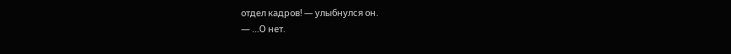отдел кадров! — улыбнулся он.
— …О нет.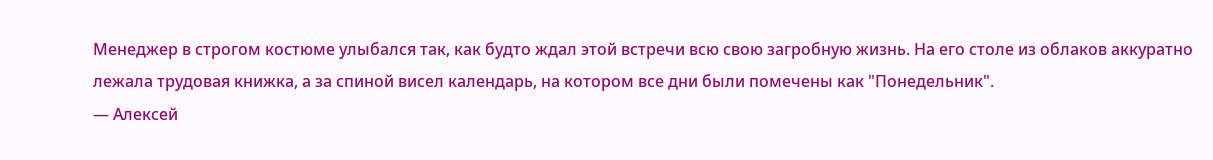Менеджер в строгом костюме улыбался так, как будто ждал этой встречи всю свою загробную жизнь. На его столе из облаков аккуратно лежала трудовая книжка, а за спиной висел календарь, на котором все дни были помечены как "Понедельник".
— Алексей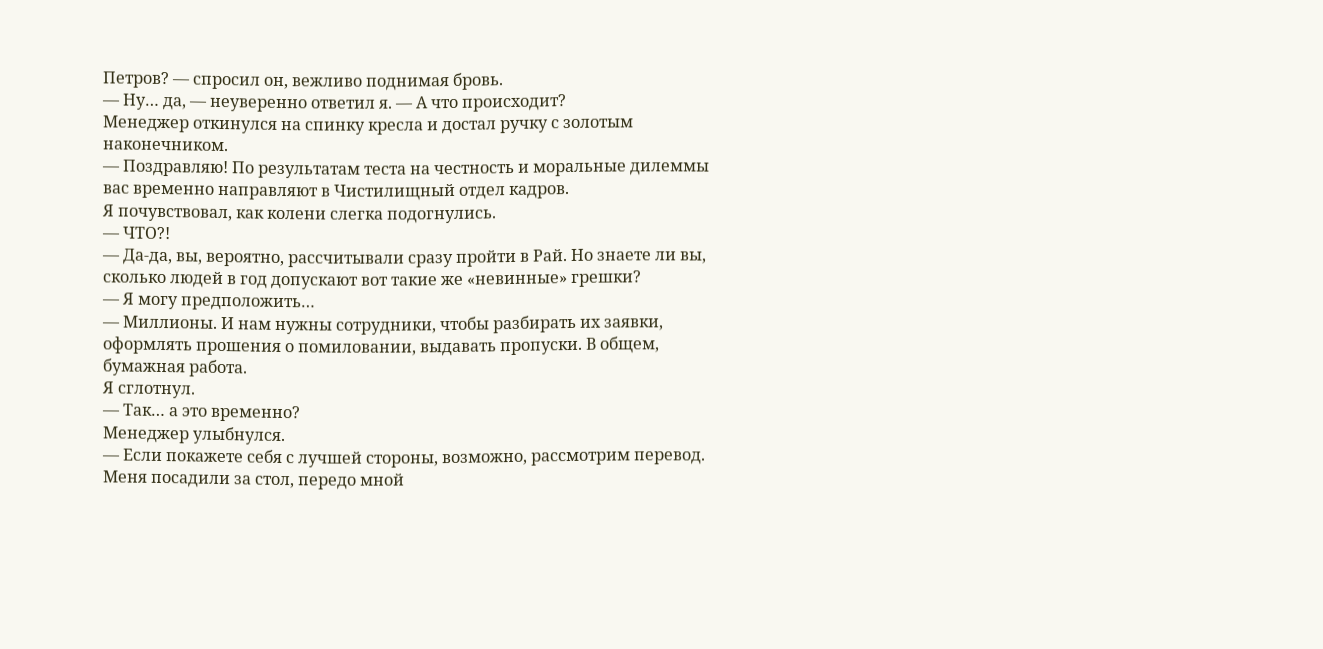Петров? — спросил он, вежливо поднимая бровь.
— Ну… да, — неуверенно ответил я. — А что происходит?
Менеджер откинулся на спинку кресла и достал ручку с золотым наконечником.
— Поздравляю! По результатам теста на честность и моральные дилеммы вас временно направляют в Чистилищный отдел кадров.
Я почувствовал, как колени слегка подогнулись.
— ЧТО?!
— Да-да, вы, вероятно, рассчитывали сразу пройти в Рай. Но знаете ли вы, сколько людей в год допускают вот такие же «невинные» грешки?
— Я могу предположить…
— Миллионы. И нам нужны сотрудники, чтобы разбирать их заявки, оформлять прошения о помиловании, выдавать пропуски. В общем, бумажная работа.
Я сглотнул.
— Так… а это временно?
Менеджер улыбнулся.
— Если покажете себя с лучшей стороны, возможно, рассмотрим перевод.
Меня посадили за стол, передо мной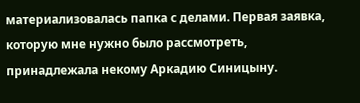материализовалась папка с делами. Первая заявка, которую мне нужно было рассмотреть, принадлежала некому Аркадию Синицыну.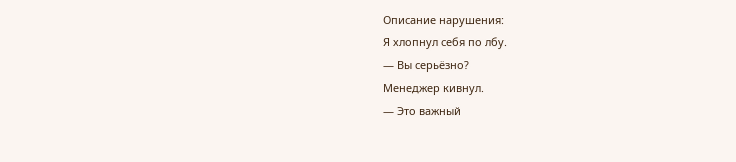Описание нарушения:
Я хлопнул себя по лбу.
— Вы серьёзно?
Менеджер кивнул.
— Это важный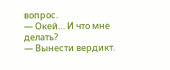вопрос.
— Окей… И что мне делать?
— Вынести вердикт.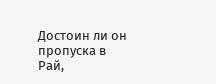Достоин ли он пропуска в Рай,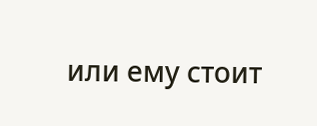или ему стоит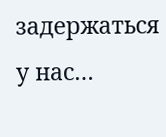задержаться у нас…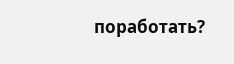поработать?